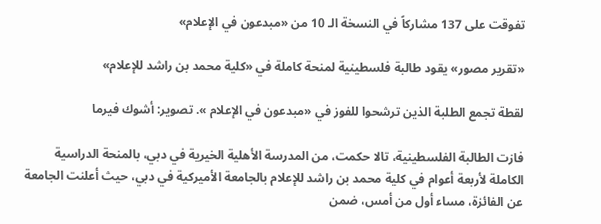تفوقت على 137 مشاركاً في النسخة الـ 10 من «مبدعون في الإعلام»

«تقرير مصور» يقود طالبة فلسطينية لمنحة كاملة في «كلية محمد بن راشد للإعلام»

لقطة تجمع الطلبة الذين ترشحوا للفوز في «مبدعون في الإعلام ». تصوير: أشوك فيرما

فازت الطالبة الفلسطينية، تالا حكمت، من المدرسة الأهلية الخيرية في دبي، بالمنحة الدراسية الكاملة لأربعة أعوام في كلية محمد بن راشد للإعلام بالجامعة الأميركية في دبي، حيث أعلنت الجامعة عن الفائزة، مساء أول من أمس، ضمن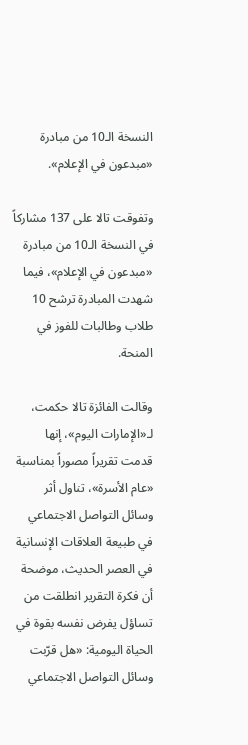النسخة الـ10 من مبادرة «مبدعون في الإعلام».

وتفوقت تالا على 137 مشاركاً في النسخة الـ10 من مبادرة «مبدعون في الإعلام»، فيما شهدت المبادرة ترشح 10 طلاب وطالبات للفوز في المنحة.

وقالت الفائزة تالا حكمت، لـ«الإمارات اليوم»، إنها قدمت تقريراً مصوراً بمناسبة «عام الأسرة»، تناول أثر وسائل التواصل الاجتماعي في طبيعة العلاقات الإنسانية في العصر الحديث، موضحة أن فكرة التقرير انطلقت من تساؤل يفرض نفسه بقوة في الحياة اليومية: «هل قرّبت وسائل التواصل الاجتماعي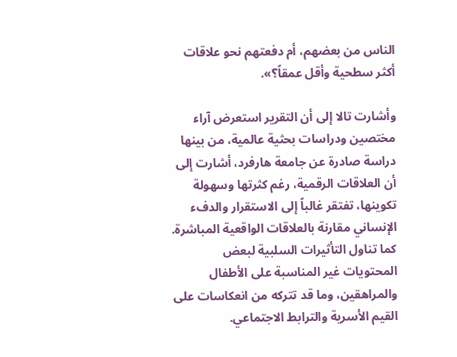الناس من بعضهم، أم دفعتهم نحو علاقات أكثر سطحية وأقل عمقاً؟».

وأشارت تالا إلى أن التقرير استعرض آراء مختصين ودراسات بحثية عالمية، من بينها دراسة صادرة عن جامعة هارفرد، أشارت إلى أن العلاقات الرقمية، رغم كثرتها وسهولة تكوينها، تفتقر غالباً إلى الاستقرار والدفء الإنساني مقارنة بالعلاقات الواقعية المباشرة. كما تناول التأثيرات السلبية لبعض المحتويات غير المناسبة على الأطفال والمراهقين، وما قد تتركه من انعكاسات على القيم الأسرية والترابط الاجتماعي.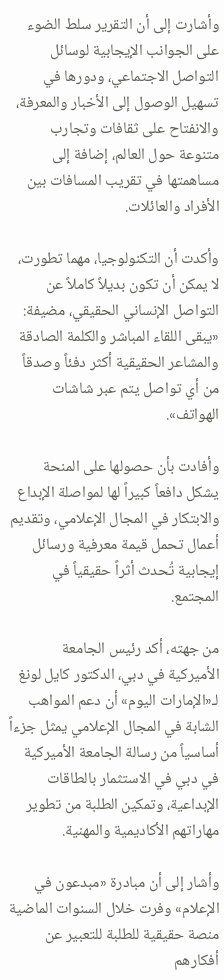وأشارت إلى أن التقرير سلط الضوء على الجوانب الإيجابية لوسائل التواصل الاجتماعي، ودورها في تسهيل الوصول إلى الأخبار والمعرفة، والانفتاح على ثقافات وتجارب متنوعة حول العالم، إضافة إلى مساهمتها في تقريب المسافات بين الأفراد والعائلات.

وأكدت أن التكنولوجيا، مهما تطورت، لا يمكن أن تكون بديلاً كاملاً عن التواصل الإنساني الحقيقي، مضيفة: «يبقى اللقاء المباشر والكلمة الصادقة والمشاعر الحقيقية أكثر دفئاً وصدقاً من أي تواصل يتم عبر شاشات الهواتف».

وأفادت بأن حصولها على المنحة يشكل دافعاً كبيراً لها لمواصلة الإبداع والابتكار في المجال الإعلامي، وتقديم أعمال تحمل قيمة معرفية ورسائل إيجابية تُحدث أثراً حقيقياً في المجتمع.

من جهته، أكد رئيس الجامعة الأميركية في دبي، الدكتور كايل لونغ لـ«الإمارات اليوم» أن دعم المواهب الشابة في المجال الإعلامي يمثل جزءاً أساسياً من رسالة الجامعة الأميركية في دبي في الاستثمار بالطاقات الإبداعية، وتمكين الطلبة من تطوير مهاراتهم الأكاديمية والمهنية.

وأشار إلى أن مبادرة «مبدعون في الإعلام» وفرت خلال السنوات الماضية منصة حقيقية للطلبة للتعبير عن أفكارهم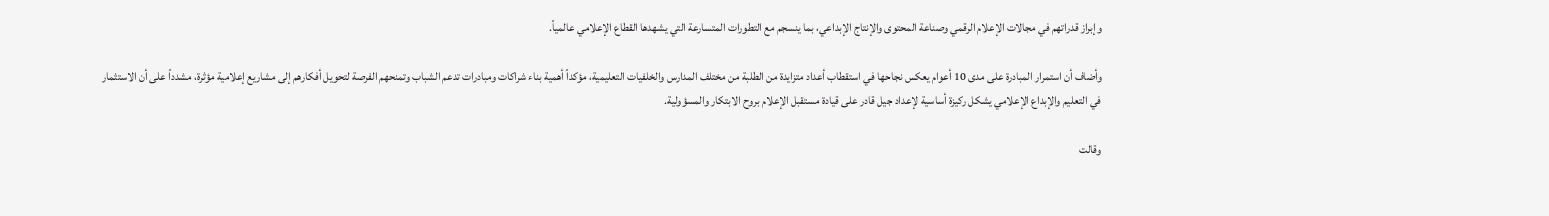وإبراز قدراتهم في مجالات الإعلام الرقمي وصناعة المحتوى والإنتاج الإبداعي، بما ينسجم مع التطورات المتسارعة التي يشهدها القطاع الإعلامي عالمياً.

وأضاف أن استمرار المبادرة على مدى 10 أعوام يعكس نجاحها في استقطاب أعداد متزايدة من الطلبة من مختلف المدارس والخلفيات التعليمية، مؤكداً أهمية بناء شراكات ومبادرات تدعم الشباب وتمنحهم الفرصة لتحويل أفكارهم إلى مشاريع إعلامية مؤثرة، مشدداً على أن الاستثمار في التعليم والإبداع الإعلامي يشكل ركيزة أساسية لإعداد جيل قادر على قيادة مستقبل الإعلام بروح الابتكار والمسؤولية.

وقالت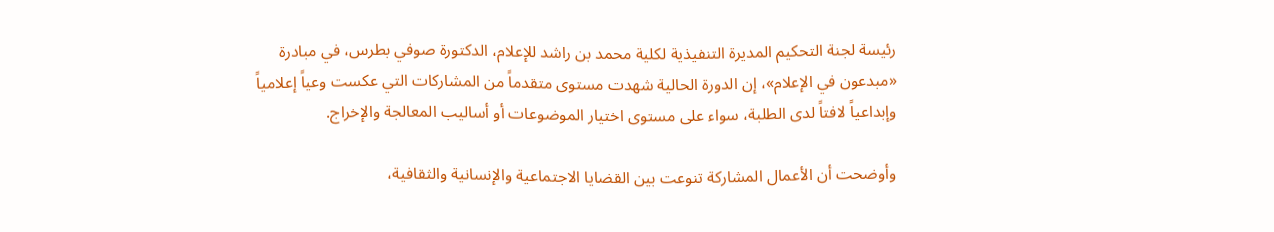رئيسة لجنة التحكيم المديرة التنفيذية لكلية محمد بن راشد للإعلام، الدكتورة صوفي بطرس، في مبادرة «مبدعون في الإعلام»، إن الدورة الحالية شهدت مستوى متقدماً من المشاركات التي عكست وعياً إعلامياً وإبداعياً لافتاً لدى الطلبة، سواء على مستوى اختيار الموضوعات أو أساليب المعالجة والإخراج.

وأوضحت أن الأعمال المشاركة تنوعت بين القضايا الاجتماعية والإنسانية والثقافية،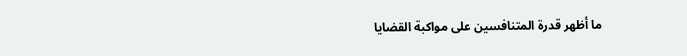ما أظهر قدرة المتنافسين على مواكبة القضايا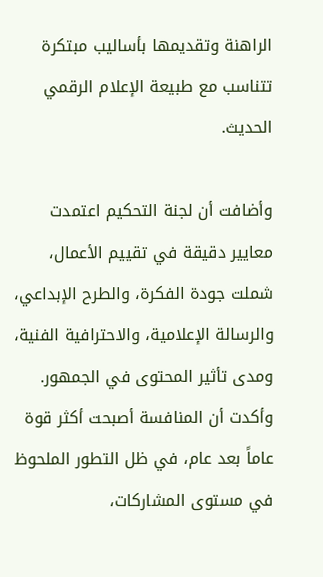الراهنة وتقديمها بأساليب مبتكرة تتناسب مع طبيعة الإعلام الرقمي الحديث.

وأضافت أن لجنة التحكيم اعتمدت معايير دقيقة في تقييم الأعمال، شملت جودة الفكرة، والطرح الإبداعي، والرسالة الإعلامية، والاحترافية الفنية، ومدى تأثير المحتوى في الجمهور. وأكدت أن المنافسة أصبحت أكثر قوة عاماً بعد عام، في ظل التطور الملحوظ في مستوى المشاركات،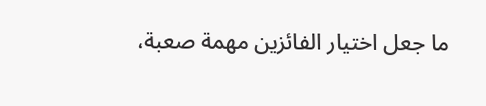ما جعل اختيار الفائزين مهمة صعبة،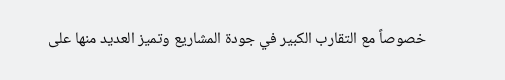خصوصاً مع التقارب الكبير في جودة المشاريع وتميز العديد منها على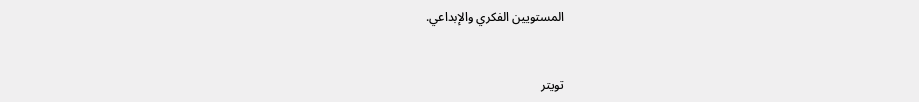المستويين الفكري والإبداعي.



تويتر